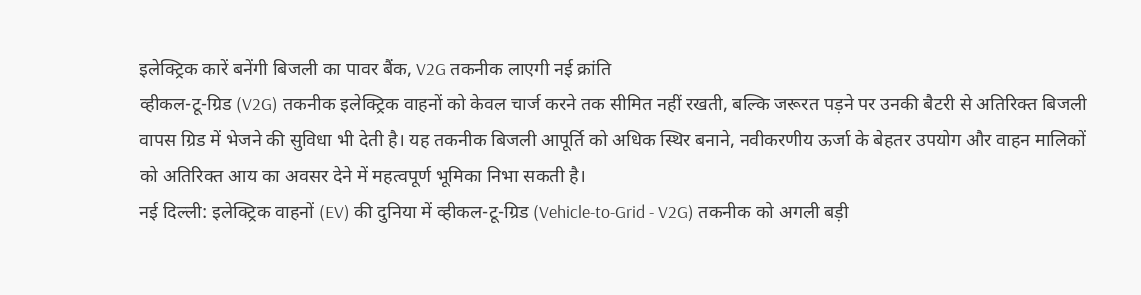इलेक्ट्रिक कारें बनेंगी बिजली का पावर बैंक, V2G तकनीक लाएगी नई क्रांति
व्हीकल-टू-ग्रिड (V2G) तकनीक इलेक्ट्रिक वाहनों को केवल चार्ज करने तक सीमित नहीं रखती, बल्कि जरूरत पड़ने पर उनकी बैटरी से अतिरिक्त बिजली वापस ग्रिड में भेजने की सुविधा भी देती है। यह तकनीक बिजली आपूर्ति को अधिक स्थिर बनाने, नवीकरणीय ऊर्जा के बेहतर उपयोग और वाहन मालिकों को अतिरिक्त आय का अवसर देने में महत्वपूर्ण भूमिका निभा सकती है।
नई दिल्ली: इलेक्ट्रिक वाहनों (EV) की दुनिया में व्हीकल-टू-ग्रिड (Vehicle-to-Grid - V2G) तकनीक को अगली बड़ी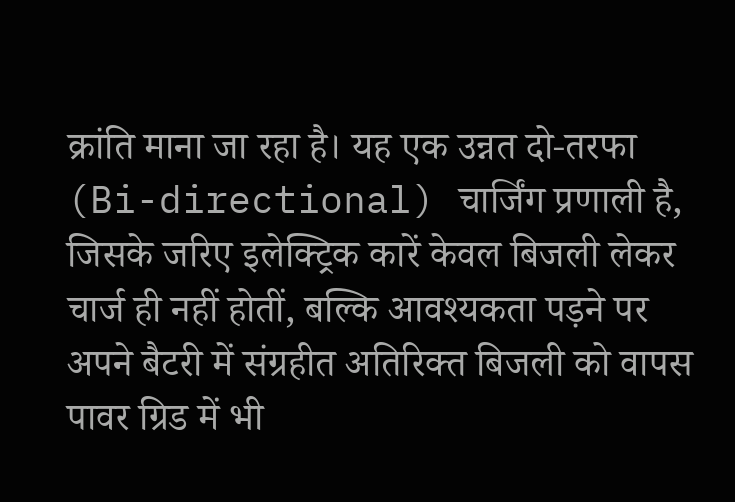क्रांति माना जा रहा है। यह एक उन्नत दो-तरफा (Bi-directional) चार्जिंग प्रणाली है, जिसके जरिए इलेक्ट्रिक कारें केवल बिजली लेकर चार्ज ही नहीं होतीं, बल्कि आवश्यकता पड़ने पर अपने बैटरी में संग्रहीत अतिरिक्त बिजली को वापस पावर ग्रिड में भी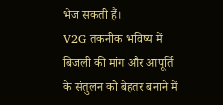भेज सकती हैं।
V2G तकनीक भविष्य में बिजली की मांग और आपूर्ति के संतुलन को बेहतर बनाने में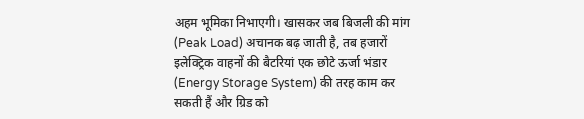अहम भूमिका निभाएगी। खासकर जब बिजली की मांग (Peak Load) अचानक बढ़ जाती है, तब हजारों इलेक्ट्रिक वाहनों की बैटरियां एक छोटे ऊर्जा भंडार (Energy Storage System) की तरह काम कर सकती हैं और ग्रिड को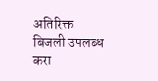अतिरिक्त बिजली उपलब्ध करा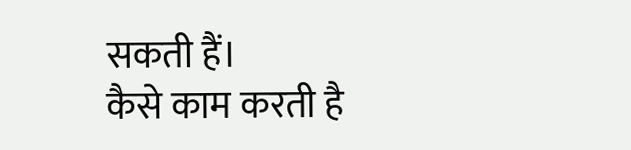सकती हैं।
कैसे काम करती है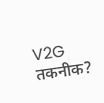V2G तकनीक?